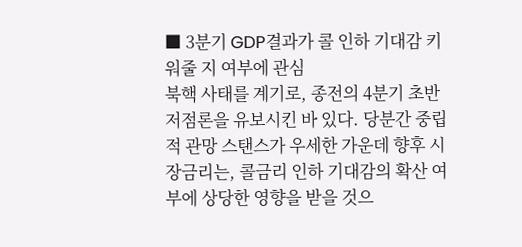■ 3분기 GDP결과가 콜 인하 기대감 키워줄 지 여부에 관심
북핵 사태를 계기로, 종전의 4분기 초반 저점론을 유보시킨 바 있다. 당분간 중립적 관망 스탠스가 우세한 가운데 향후 시장금리는, 콜금리 인하 기대감의 확산 여부에 상당한 영향을 받을 것으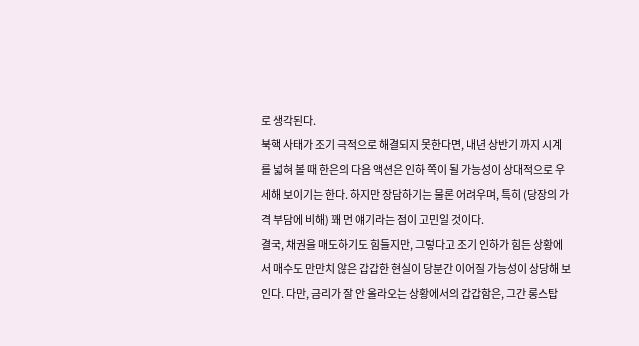로 생각된다.
북핵 사태가 조기 극적으로 해결되지 못한다면, 내년 상반기 까지 시계를 넓혀 볼 때 한은의 다음 액션은 인하 쪽이 될 가능성이 상대적으로 우세해 보이기는 한다. 하지만 장담하기는 물론 어려우며, 특히 (당장의 가격 부담에 비해) 꽤 먼 얘기라는 점이 고민일 것이다.
결국, 채권을 매도하기도 힘들지만, 그렇다고 조기 인하가 힘든 상황에서 매수도 만만치 않은 갑갑한 현실이 당분간 이어질 가능성이 상당해 보인다. 다만, 금리가 잘 안 올라오는 상황에서의 갑갑함은, 그간 롱스탑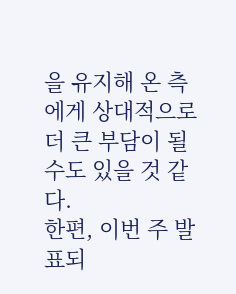을 유지해 온 측에게 상대적으로 더 큰 부담이 될 수도 있을 것 같다.
한편, 이번 주 발표되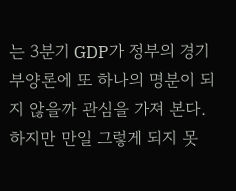는 3분기 GDP가 정부의 경기부양론에 또 하나의 명분이 되지 않을까 관심을 가져 본다. 하지만 만일 그렇게 되지 못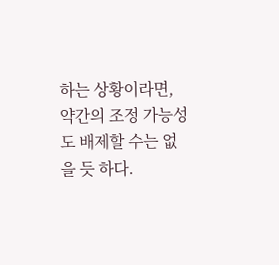하는 상황이라면, 약간의 조정 가능성도 배제할 수는 없을 듯 하다.